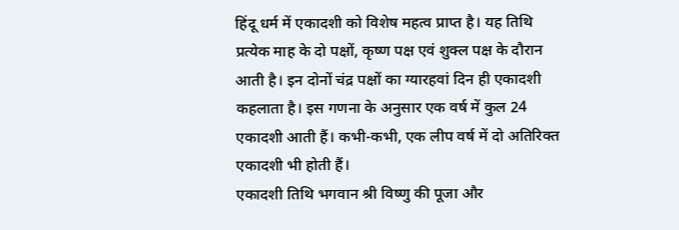हिंदू धर्म में एकादशी को विशेष महत्व प्राप्त है। यह तिथि प्रत्येक माह के दो पक्षों, कृष्ण पक्ष एवं शुक्ल पक्ष के दौरान आती है। इन दोनों चंद्र पक्षों का ग्यारहवां दिन ही एकादशी कहलाता है। इस गणना के अनुसार एक वर्ष में कुल 24 एकादशी आती हैं। कभी-कभी, एक लीप वर्ष में दो अतिरिक्त एकादशी भी होती हैं।
एकादशी तिथि भगवान श्री विष्णु की पूजा और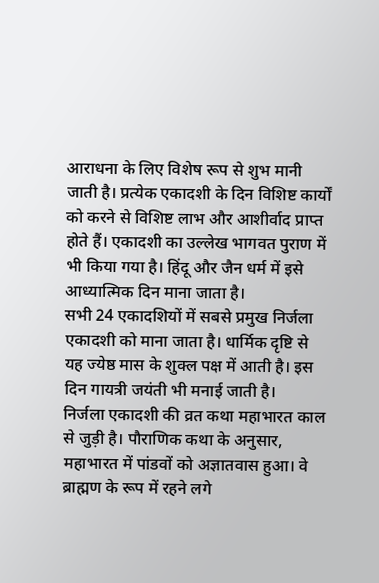आराधना के लिए विशेष रूप से शुभ मानी जाती है। प्रत्येक एकादशी के दिन विशिष्ट कार्यों को करने से विशिष्ट लाभ और आशीर्वाद प्राप्त होते हैं। एकादशी का उल्लेख भागवत पुराण में भी किया गया है। हिंदू और जैन धर्म में इसे आध्यात्मिक दिन माना जाता है।
सभी 24 एकादशियों में सबसे प्रमुख निर्जला एकादशी को माना जाता है। धार्मिक दृष्टि से यह ज्येष्ठ मास के शुक्ल पक्ष में आती है। इस दिन गायत्री जयंती भी मनाई जाती है।
निर्जला एकादशी की व्रत कथा महाभारत काल से जुड़ी है। पौराणिक कथा के अनुसार, महाभारत में पांडवों को अज्ञातवास हुआ। वे ब्राह्मण के रूप में रहने लगे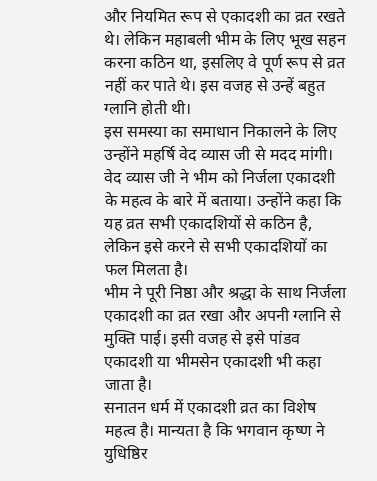और नियमित रूप से एकादशी का व्रत रखते थे। लेकिन महाबली भीम के लिए भूख सहन करना कठिन था, इसलिए वे पूर्ण रूप से व्रत नहीं कर पाते थे। इस वजह से उन्हें बहुत ग्लानि होती थी।
इस समस्या का समाधान निकालने के लिए उन्होंने महर्षि वेद व्यास जी से मदद मांगी। वेद व्यास जी ने भीम को निर्जला एकादशी के महत्व के बारे में बताया। उन्होंने कहा कि यह व्रत सभी एकादशियों से कठिन है, लेकिन इसे करने से सभी एकादशियों का फल मिलता है।
भीम ने पूरी निष्ठा और श्रद्धा के साथ निर्जला एकादशी का व्रत रखा और अपनी ग्लानि से मुक्ति पाई। इसी वजह से इसे पांडव एकादशी या भीमसेन एकादशी भी कहा जाता है।
सनातन धर्म में एकादशी व्रत का विशेष महत्व है। मान्यता है कि भगवान कृष्ण ने युधिष्ठिर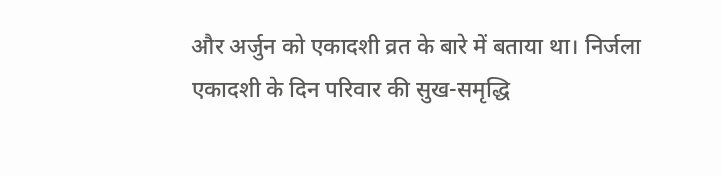और अर्जुन को एकादशी व्रत के बारे में बताया था। निर्जला एकादशी के दिन परिवार की सुख-समृद्धि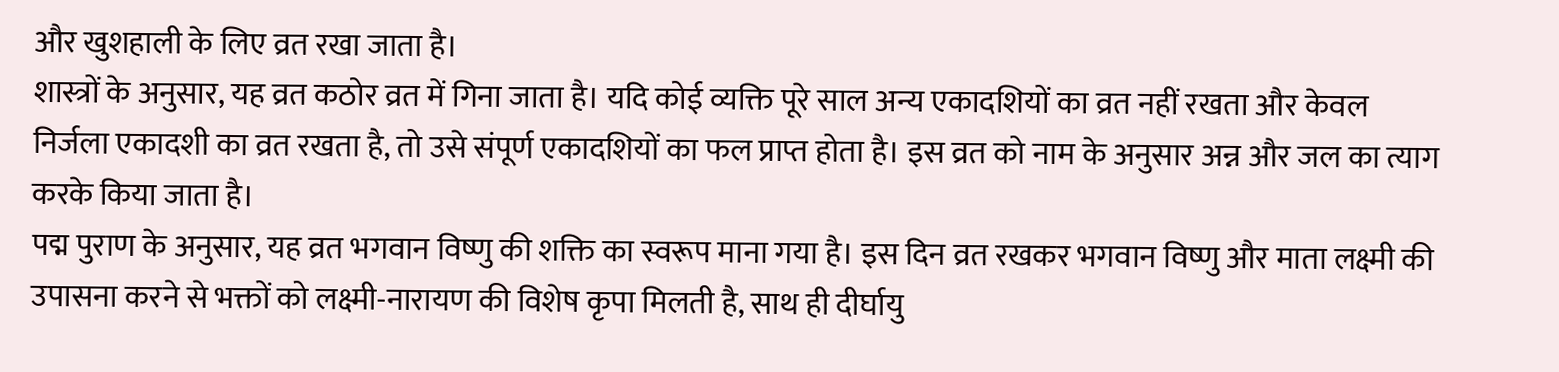और खुशहाली के लिए व्रत रखा जाता है।
शास्त्रों के अनुसार, यह व्रत कठोर व्रत में गिना जाता है। यदि कोई व्यक्ति पूरे साल अन्य एकादशियों का व्रत नहीं रखता और केवल निर्जला एकादशी का व्रत रखता है, तो उसे संपूर्ण एकादशियों का फल प्राप्त होता है। इस व्रत को नाम के अनुसार अन्न और जल का त्याग करके किया जाता है।
पद्म पुराण के अनुसार, यह व्रत भगवान विष्णु की शक्ति का स्वरूप माना गया है। इस दिन व्रत रखकर भगवान विष्णु और माता लक्ष्मी की उपासना करने से भक्तों को लक्ष्मी-नारायण की विशेष कृपा मिलती है, साथ ही दीर्घायु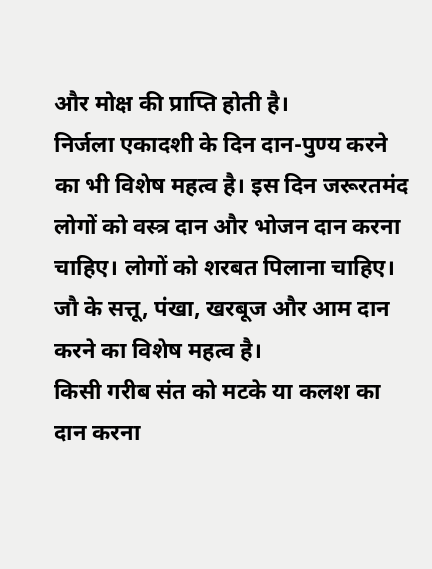और मोक्ष की प्राप्ति होती है।
निर्जला एकादशी के दिन दान-पुण्य करने का भी विशेष महत्व है। इस दिन जरूरतमंद लोगों को वस्त्र दान और भोजन दान करना चाहिए। लोगों को शरबत पिलाना चाहिए। जौ के सत्तू, पंखा, खरबूज और आम दान करने का विशेष महत्व है।
किसी गरीब संत को मटके या कलश का दान करना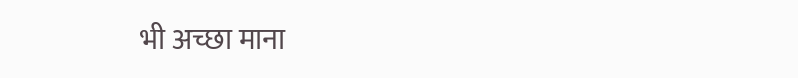भी अच्छा माना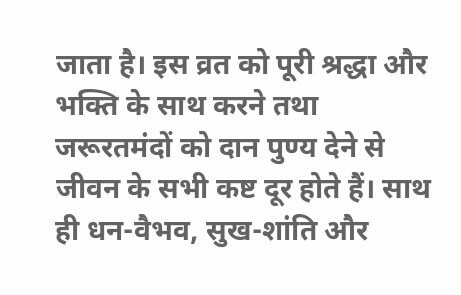जाता है। इस व्रत को पूरी श्रद्धा और भक्ति के साथ करने तथा जरूरतमंदों को दान पुण्य देने से जीवन के सभी कष्ट दूर होते हैं। साथ ही धन-वैभव, सुख-शांति और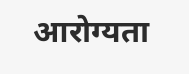आरोग्यता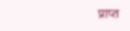प्राप्त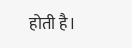होती है।